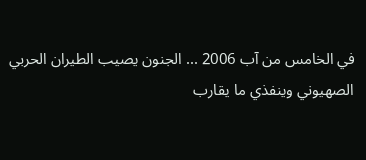في الخامس من آب 2006 ... الجنون يصيب الطيران الحربي الصهيوني وينفذي ما يقارب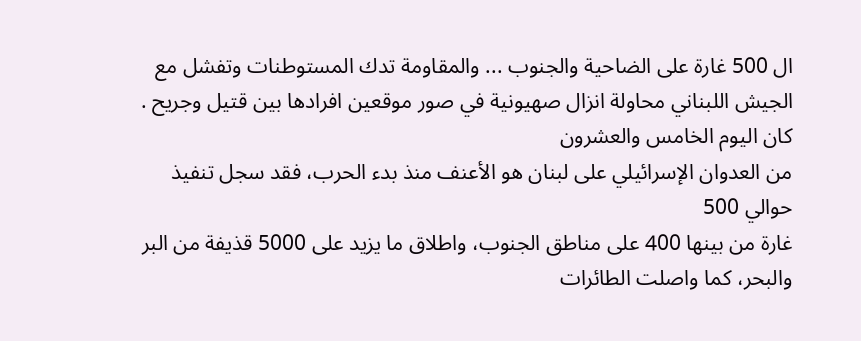ال 500 غارة على الضاحية والجنوب ... والمقاومة تدك المستوطنات وتفشل مع الجيش اللبناني محاولة انزال صهيونية في صور موقعين افرادها بين قتيل وجريح .
كان اليوم الخامس والعشرون
من العدوان الإسرائيلي على لبنان هو الأعنف منذ بدء الحرب، فقد سجل تنفيذ حوالي 500
غارة من بينها 400 على مناطق الجنوب، واطلاق ما يزيد على 5000 قذيفة من البر
والبحر، كما واصلت الطائرات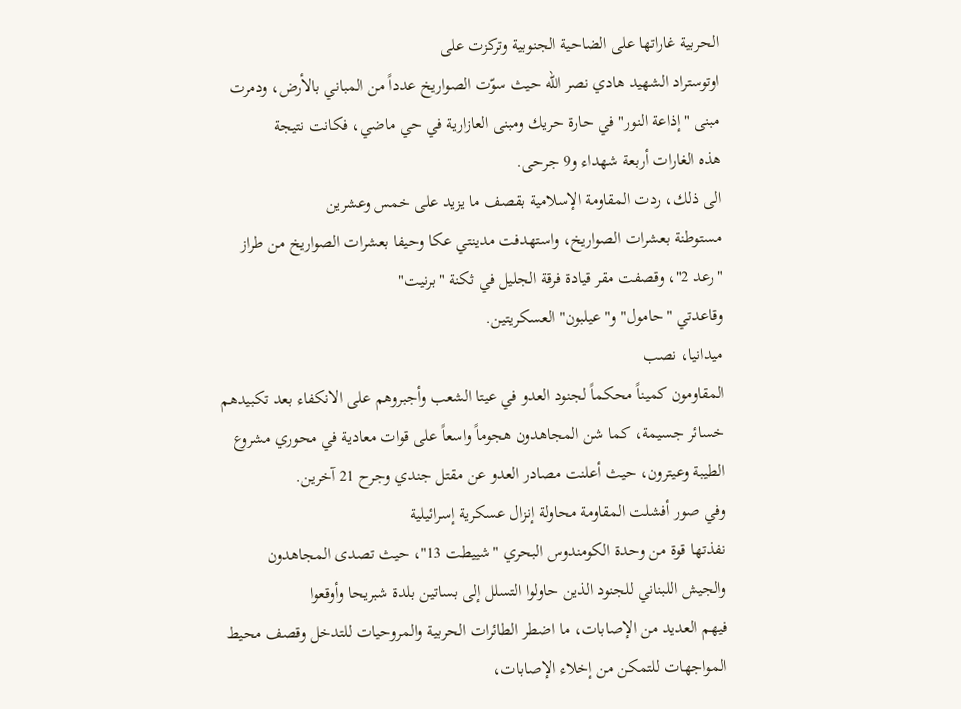الحربية غاراتها على الضاحية الجنوبية وتركزت على
اوتوستراد الشهيد هادي نصر الله حيث سوّت الصواريخ عدداً من المباني بالأرض، ودمرت
مبنى "إذاعة النور" في حارة حريك ومبنى العازارية في حي ماضي، فكانت نتيجة
هذه الغارات أربعة شهداء و9 جرحى.
الى ذلك، ردت المقاومة الإسلامية بقصف ما يزيد على خمس وعشرين
مستوطنة بعشرات الصواريخ، واستهدفت مدينتي عكا وحيفا بعشرات الصواريخ من طراز
"رعد 2"، وقصفت مقر قيادة فرقة الجليل في ثكنة "برنيت"
وقاعدتي "حامول" و"عيلبون" العسكريتين.
ميدانيا، نصب
المقاومون كميناً محكماً لجنود العدو في عيتا الشعب وأجبروهم على الانكفاء بعد تكبيدهم
خسائر جسيمة، كما شن المجاهدون هجوماً واسعاً على قوات معادية في محوري مشروع
الطيبة وعيترون، حيث أعلنت مصادر العدو عن مقتل جندي وجرح 21 آخرين.
وفي صور أفشلت المقاومة محاولة إنزال عسكرية إسرائيلية
نفذتها قوة من وحدة الكومندوس البحري "شييطت 13"، حيث تصدى المجاهدون
والجيش اللبناني للجنود الذين حاولوا التسلل إلى بساتين بلدة شبريحا وأوقعوا
فيهم العديد من الإصابات، ما اضطر الطائرات الحربية والمروحيات للتدخل وقصف محيط
المواجهات للتمكن من إخلاء الإصابات،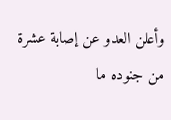وأعلن العدو عن إصابة عشرة من جنوده ما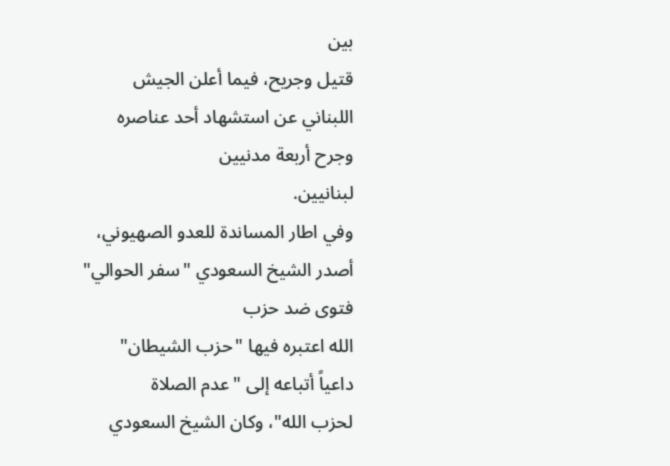بين
قتيل وجريح، فيما أعلن الجيش اللبناني عن استشهاد أحد عناصره وجرح أربعة مدنيين
لبنانيين.
وفي اطار المساندة للعدو الصهيوني، أصدر الشيخ السعودي "سفر الحوالي" فتوى ضد حزب
الله اعتبره فيها "حزب الشيطان" داعياً أتباعه إلى "عدم الصلاة
لحزب الله"، وكان الشيخ السعودي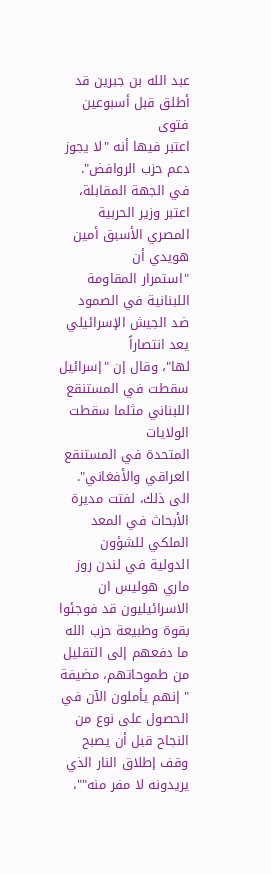عبد الله بن جبرين قد أطلق قبل أسبوعين فتوى
اعتبر فيها أنه "لا يجوز دعم حزب الروافض".
في الجهة المقابلة، اعتبر وزير الحربية المصري الأسبق أمين هويدي أن
"استمرار المقاومة اللبنانية في الصمود ضد الجيش الإسرائيلي يعد انتصاراً
لها"، وقال إن "إسرائيل سقطت في المستنقع اللبناني مثلما سقطت الولايات
المتحدة في المستنقع العراقي والأفغاني".
الى ذلك، لفتت مديرة الأبحاث في المعد الملكي للشؤون الدولية في لندن روز ماري هوليس ان الاسرائيليون قد فوجئوا بقوة وطبيعة حزب الله ما دفعهم إلى التقليل من طموحاتهم، مضيفة " إنهم يأملون الآن في الحصول على نوع من النجاح قبل أن يصبح وقف إطلاق النار الذي يريدونه لا مفر منه""،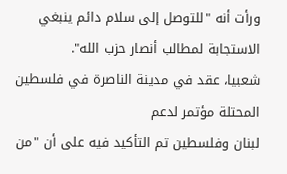ورأت أنه "للتوصل إلى سلام دائم ينبغي الاستجابة لمطالب أنصار حزب الله".
شعبيا، عقد في مدينة الناصرة في فلسطين المحتلة مؤتمر لدعم
لبنان وفلسطين تم التأكيد فيه على أن "من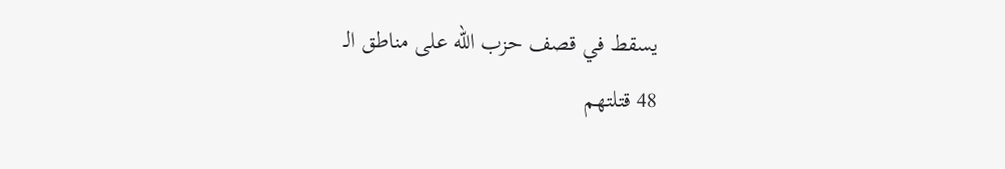يسقط في قصف حزب الله على مناطق الـ
48 قتلتهم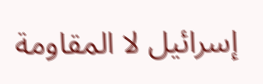إسرائيل لا المقاومة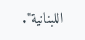اللبنانية".